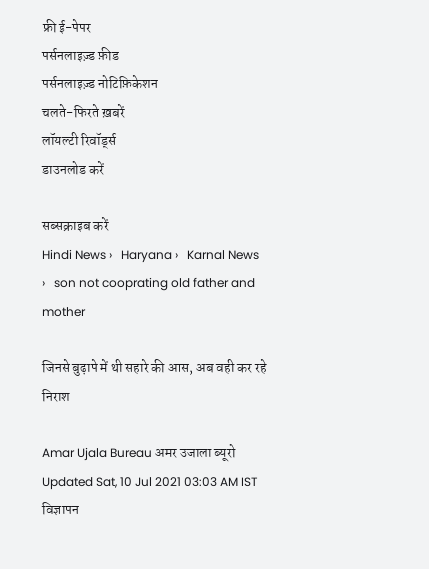फ्री ई-पेपर
पर्सनलाइज़्ड फ़ीड
पर्सनलाइज़्ड नोटिफ़िकेशन
चलते-फिरते ख़बरें
लॉयल्टी रिवॉर्ड्स
डाउनलोड करें

सब्सक्राइब करें
Hindi News ›   Haryana ›   Karnal News ›   son not cooprating old father and mother

जिनसे बुढ़ापे में थी सहारे की आस, अब वही कर रहे निराश

Amar Ujala Bureau अमर उजाला ब्यूरो
Updated Sat, 10 Jul 2021 03:03 AM IST
विज्ञापन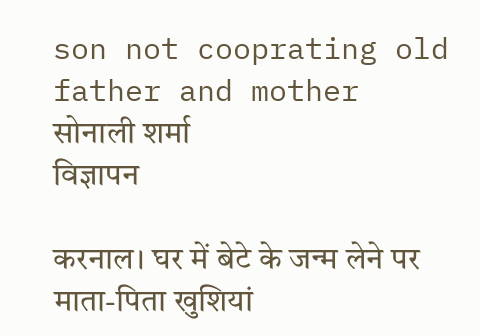son not cooprating old father and mother
सोनाली शर्मा
विज्ञापन

करनाल। घर में बेटे के जन्म लेने पर माता-पिता खुशियां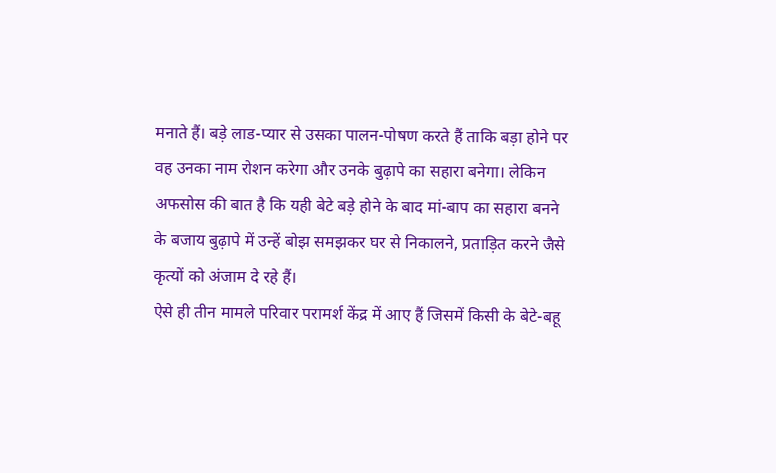मनाते हैं। बड़े लाड-प्यार से उसका पालन-पोषण करते हैं ताकि बड़ा होने पर वह उनका नाम रोशन करेगा और उनके बुढ़ापे का सहारा बनेगा। लेकिन अफसोस की बात है कि यही बेटे बड़े होने के बाद मां-बाप का सहारा बनने के बजाय बुढ़ापे में उन्हें बोझ समझकर घर से निकालने, प्रताड़ित करने जैसे कृत्यों को अंजाम दे रहे हैं।
ऐसे ही तीन मामले परिवार परामर्श केंद्र में आए हैं जिसमें किसी के बेटे-बहू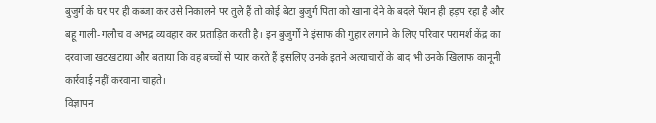बुजुर्ग के घर पर ही कब्जा कर उसे निकालने पर तुले हैं तो कोई बेटा बुजुर्ग पिता को खाना देने के बदले पेंशन ही हड़प रहा है और बहू गाली-गलौच व अभद्र व्यवहार कर प्रताड़ित करती है। इन बुजुर्गों ने इंसाफ की गुहार लगाने के लिए परिवार परामर्श केंद्र का दरवाजा खटखटाया और बताया कि वह बच्चों से प्यार करते हैं इसलिए उनके इतने अत्याचारों के बाद भी उनके खिलाफ कानूनी कार्रवाई नहीं करवाना चाहते।
विज्ञापन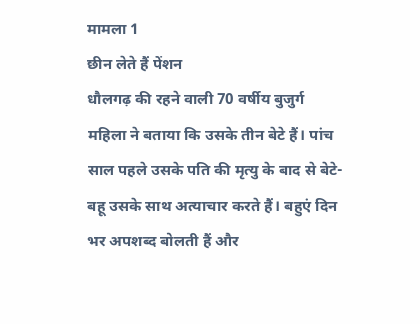मामला 1
छीन लेते हैं पेंशन
धौलगढ़ की रहने वाली 70 वर्षीय बुजुर्ग महिला ने बताया कि उसके तीन बेटे हैं। पांच साल पहले उसके पति की मृत्यु के बाद से बेटे-बहू उसके साथ अत्याचार करते हैं। बहुएं दिन भर अपशब्द बोलती हैं और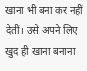खाना भी बना कर नहीं देतीं। उसे अपने लिए खुद ही खाना बनाना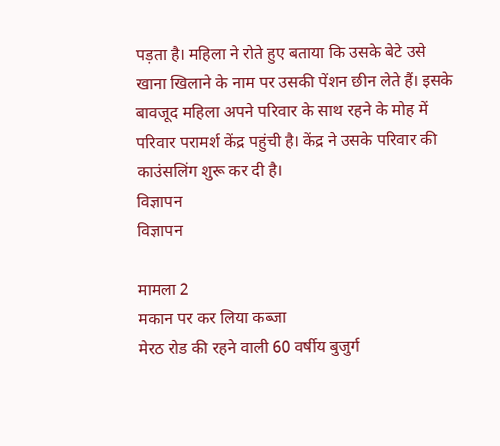पड़ता है। महिला ने रोते हुए बताया कि उसके बेटे उसे खाना खिलाने के नाम पर उसकी पेंशन छीन लेते हैं। इसके बावजूद महिला अपने परिवार के साथ रहने के मोह में परिवार परामर्श केंद्र पहुंची है। केंद्र ने उसके परिवार की काउंसलिंग शुरू कर दी है।
विज्ञापन
विज्ञापन

मामला 2
मकान पर कर लिया कब्जा
मेरठ रोड की रहने वाली 60 वर्षीय बुजुर्ग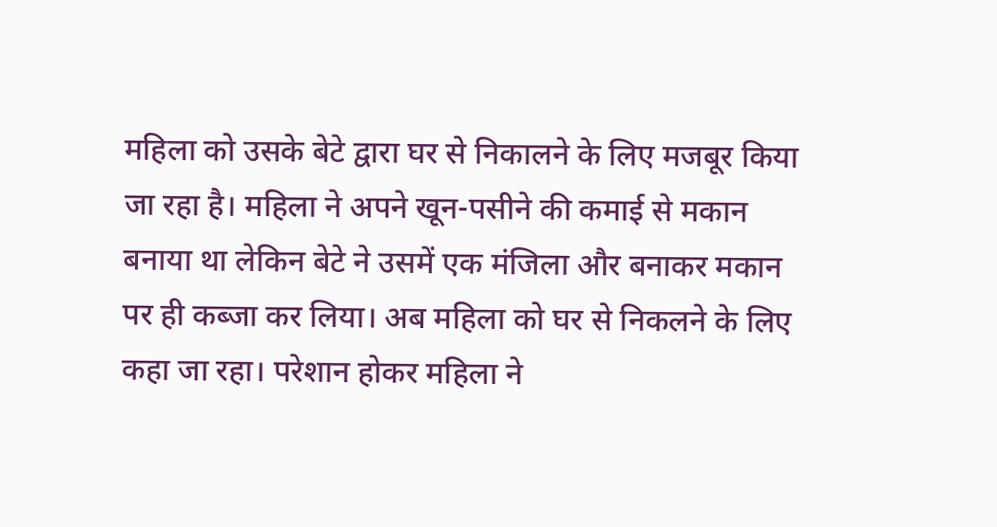महिला को उसके बेटे द्वारा घर से निकालने के लिए मजबूर किया जा रहा है। महिला ने अपने खून-पसीने की कमाई से मकान बनाया था लेकिन बेटे ने उसमें एक मंजिला और बनाकर मकान पर ही कब्जा कर लिया। अब महिला को घर से निकलने के लिए कहा जा रहा। परेशान होकर महिला ने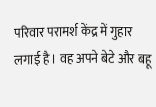परिवार परामर्श केंद्र में गुहार लगाई है। वह अपने बेटे और बहू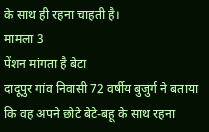के साथ ही रहना चाहती है।
मामला 3
पेंशन मांगता है बेटा
दादूपुर गांव निवासी 72 वर्षीय बुजुर्ग ने बताया कि वह अपने छोटे बेटे-बहू के साथ रहना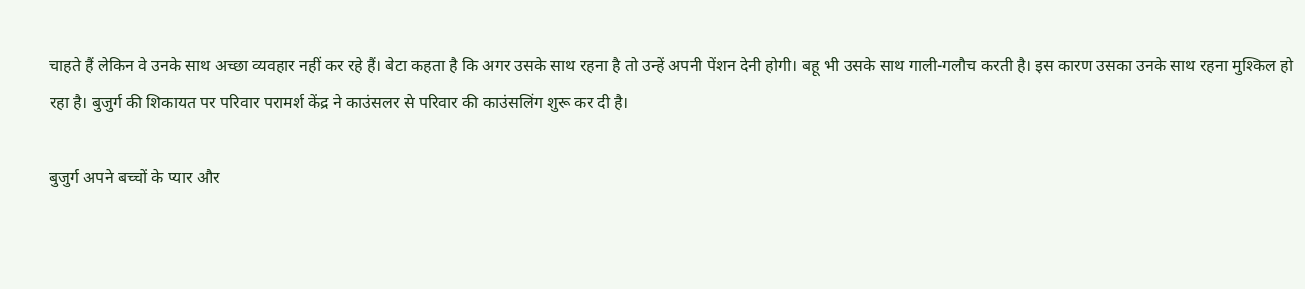चाहते हैं लेकिन वे उनके साथ अच्छा व्यवहार नहीं कर रहे हैं। बेटा कहता है कि अगर उसके साथ रहना है तो उन्हें अपनी पेंशन देनी होगी। बहू भी उसके साथ गाली-गलौच करती है। इस कारण उसका उनके साथ रहना मुश्किल हो रहा है। बुजुर्ग की शिकायत पर परिवार परामर्श केंद्र ने काउंसलर से परिवार की काउंसलिंग शुरू कर दी है।

बुजुर्ग अपने बच्चों के प्यार और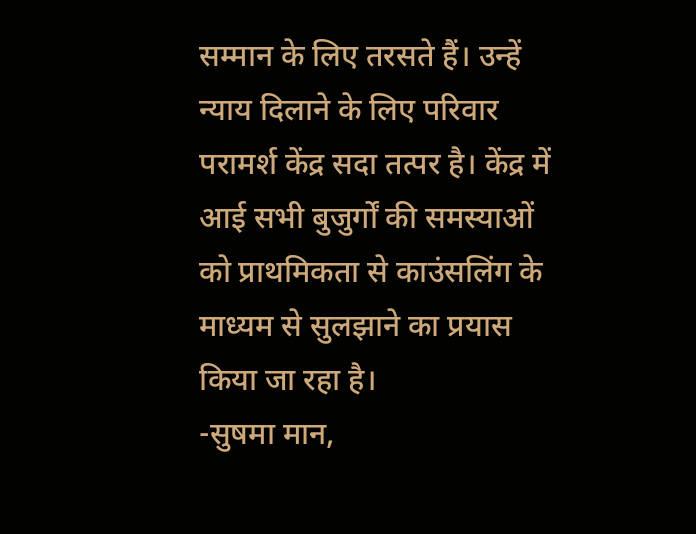सम्मान के लिए तरसते हैं। उन्हें न्याय दिलाने के लिए परिवार परामर्श केंद्र सदा तत्पर है। केंद्र में आई सभी बुजुर्गों की समस्याओं को प्राथमिकता से काउंसलिंग के माध्यम से सुलझाने का प्रयास किया जा रहा है।
-सुषमा मान,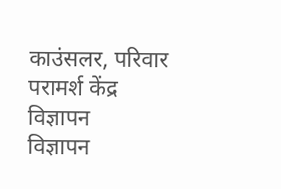काउंसलर, परिवार परामर्श केंद्र
विज्ञापन
विज्ञापन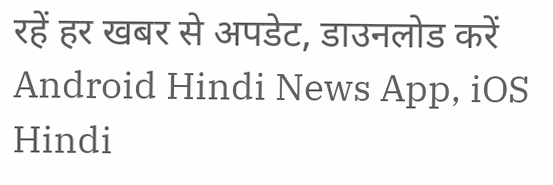रहें हर खबर से अपडेट, डाउनलोड करें Android Hindi News App, iOS Hindi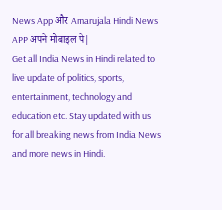News App और Amarujala Hindi News APP अपने मोबाइल पे|
Get all India News in Hindi related to live update of politics, sports, entertainment, technology and education etc. Stay updated with us for all breaking news from India News and more news in Hindi.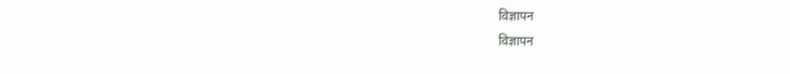विज्ञापन
विज्ञापन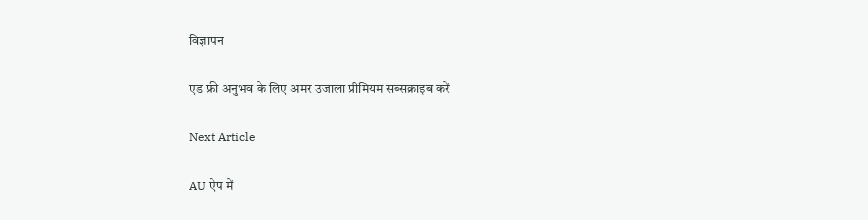विज्ञापन

एड फ्री अनुभव के लिए अमर उजाला प्रीमियम सब्सक्राइब करें

Next Article

AU ऐप में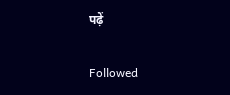पढ़ें

Followed